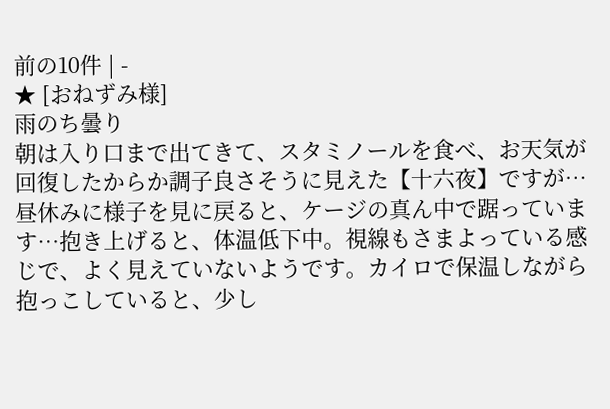前の10件 | -
★ [おねずみ様]
雨のち曇り
朝は入り口まで出てきて、スタミノールを食べ、お天気が回復したからか調子良さそうに見えた【十六夜】ですが…
昼休みに様子を見に戻ると、ケージの真ん中で踞っています…抱き上げると、体温低下中。視線もさまよっている感じで、よく見えていないようです。カイロで保温しながら抱っこしていると、少し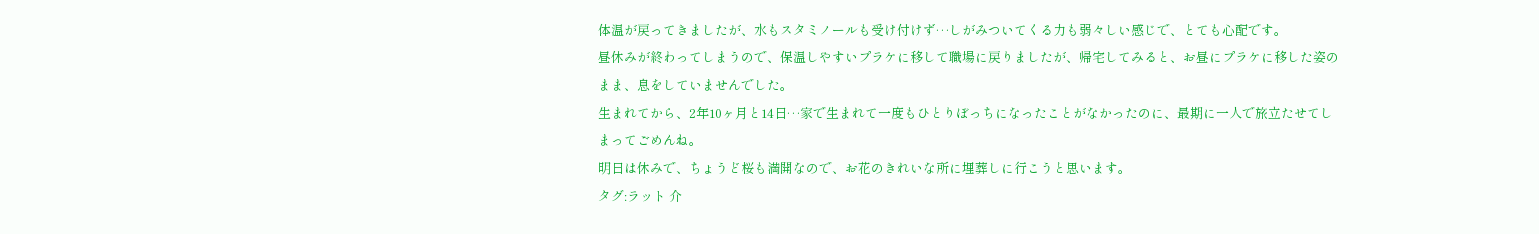体温が戻ってきましたが、水もスタミノールも受け付けず…しがみついてくる力も弱々しい感じで、とても心配です。
昼休みが終わってしまうので、保温しやすいプラケに移して職場に戻りましたが、帰宅してみると、お昼にプラケに移した姿のまま、息をしていませんでした。
生まれてから、2年10ヶ月と14日…家で生まれて一度もひとりぼっちになったことがなかったのに、最期に一人で旅立たせてしまってごめんね。
明日は休みで、ちょうど桜も満開なので、お花のきれいな所に埋葬しに行こうと思います。
タグ:ラット 介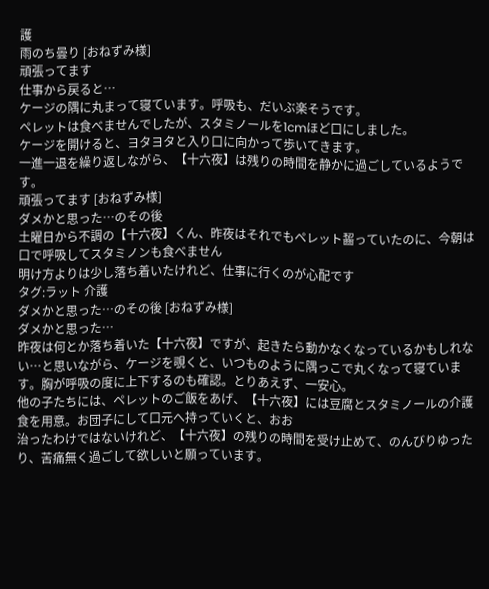護
雨のち曇り [おねずみ様]
頑張ってます
仕事から戻ると…
ケージの隅に丸まって寝ています。呼吸も、だいぶ楽そうです。
ペレットは食べませんでしたが、スタミノールを1cmほど口にしました。
ケージを開けると、ヨタヨタと入り口に向かって歩いてきます。
一進一退を繰り返しながら、【十六夜】は残りの時間を静かに過ごしているようです。
頑張ってます [おねずみ様]
ダメかと思った…のその後
土曜日から不調の【十六夜】くん、昨夜はそれでもペレット齧っていたのに、今朝は口で呼吸してスタミノンも食べません
明け方よりは少し落ち着いたけれど、仕事に行くのが心配です
タグ:ラット 介護
ダメかと思った…のその後 [おねずみ様]
ダメかと思った…
昨夜は何とか落ち着いた【十六夜】ですが、起きたら動かなくなっているかもしれない…と思いながら、ケージを覗くと、いつものように隅っこで丸くなって寝ています。胸が呼吸の度に上下するのも確認。とりあえず、一安心。
他の子たちには、ペレットのご飯をあげ、【十六夜】には豆腐とスタミノールの介護食を用意。お団子にして口元へ持っていくと、おお
治ったわけではないけれど、【十六夜】の残りの時間を受け止めて、のんびりゆったり、苦痛無く過ごして欲しいと願っています。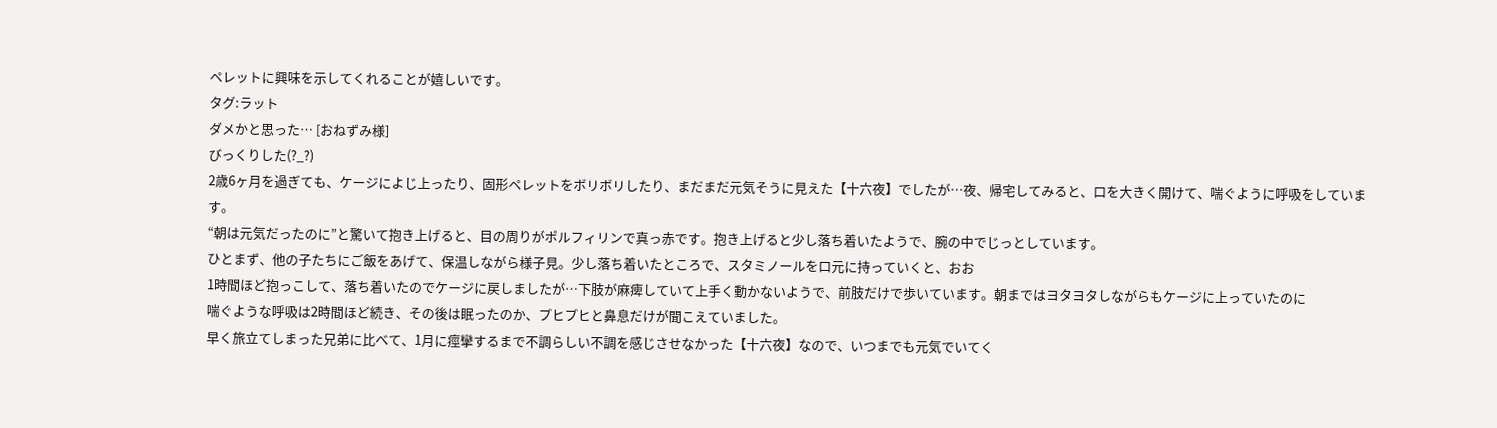ペレットに興味を示してくれることが嬉しいです。
タグ:ラット
ダメかと思った… [おねずみ様]
びっくりした(?_?)
2歳6ヶ月を過ぎても、ケージによじ上ったり、固形ペレットをボリボリしたり、まだまだ元気そうに見えた【十六夜】でしたが…夜、帰宅してみると、口を大きく開けて、喘ぐように呼吸をしています。
“朝は元気だったのに”と驚いて抱き上げると、目の周りがポルフィリンで真っ赤です。抱き上げると少し落ち着いたようで、腕の中でじっとしています。
ひとまず、他の子たちにご飯をあげて、保温しながら様子見。少し落ち着いたところで、スタミノールを口元に持っていくと、おお
1時間ほど抱っこして、落ち着いたのでケージに戻しましたが…下肢が麻痺していて上手く動かないようで、前肢だけで歩いています。朝まではヨタヨタしながらもケージに上っていたのに
喘ぐような呼吸は2時間ほど続き、その後は眠ったのか、プヒプヒと鼻息だけが聞こえていました。
早く旅立てしまった兄弟に比べて、1月に痙攣するまで不調らしい不調を感じさせなかった【十六夜】なので、いつまでも元気でいてく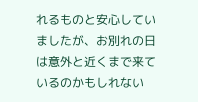れるものと安心していましたが、お別れの日は意外と近くまで来ているのかもしれない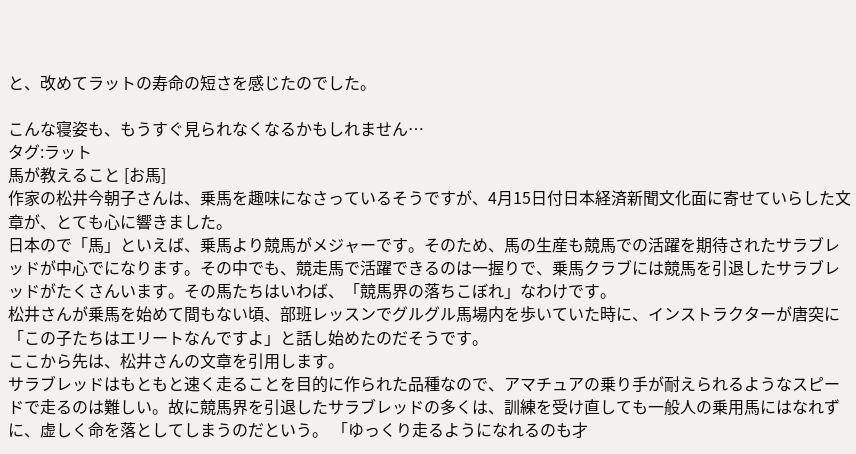と、改めてラットの寿命の短さを感じたのでした。

こんな寝姿も、もうすぐ見られなくなるかもしれません…
タグ:ラット
馬が教えること [お馬]
作家の松井今朝子さんは、乗馬を趣味になさっているそうですが、4月15日付日本経済新聞文化面に寄せていらした文章が、とても心に響きました。
日本ので「馬」といえば、乗馬より競馬がメジャーです。そのため、馬の生産も競馬での活躍を期待されたサラブレッドが中心でになります。その中でも、競走馬で活躍できるのは一握りで、乗馬クラブには競馬を引退したサラブレッドがたくさんいます。その馬たちはいわば、「競馬界の落ちこぼれ」なわけです。
松井さんが乗馬を始めて間もない頃、部班レッスンでグルグル馬場内を歩いていた時に、インストラクターが唐突に「この子たちはエリートなんですよ」と話し始めたのだそうです。
ここから先は、松井さんの文章を引用します。
サラブレッドはもともと速く走ることを目的に作られた品種なので、アマチュアの乗り手が耐えられるようなスピードで走るのは難しい。故に競馬界を引退したサラブレッドの多くは、訓練を受け直しても一般人の乗用馬にはなれずに、虚しく命を落としてしまうのだという。 「ゆっくり走るようになれるのも才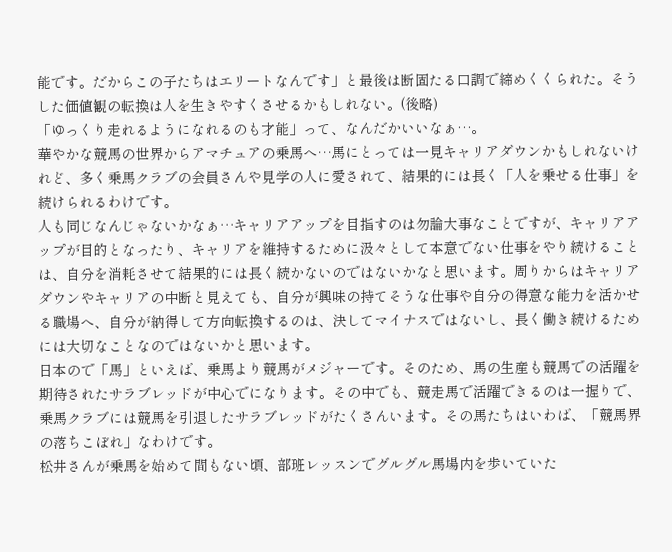能です。だからこの子たちはエリートなんです」と最後は断固たる口調で締めくくられた。そうした価値観の転換は人を生きやすくさせるかもしれない。(後略)
「ゆっくり走れるようになれるのも才能」って、なんだかいいなぁ…。
華やかな競馬の世界からアマチュアの乗馬へ…馬にとっては一見キャリアダウンかもしれないけれど、多く乗馬クラブの会員さんや見学の人に愛されて、結果的には長く「人を乗せる仕事」を続けられるわけです。
人も同じなんじゃないかなぁ…キャリアアップを目指すのは勿論大事なことですが、キャリアアップが目的となったり、キャリアを維持するために汲々として本意でない仕事をやり続けることは、自分を消耗させて結果的には長く続かないのではないかなと思います。周りからはキャリアダウンやキャリアの中断と見えても、自分が興味の持てそうな仕事や自分の得意な能力を活かせる職場へ、自分が納得して方向転換するのは、決してマイナスではないし、長く働き続けるためには大切なことなのではないかと思います。
日本ので「馬」といえば、乗馬より競馬がメジャーです。そのため、馬の生産も競馬での活躍を期待されたサラブレッドが中心でになります。その中でも、競走馬で活躍できるのは一握りで、乗馬クラブには競馬を引退したサラブレッドがたくさんいます。その馬たちはいわば、「競馬界の落ちこぼれ」なわけです。
松井さんが乗馬を始めて間もない頃、部班レッスンでグルグル馬場内を歩いていた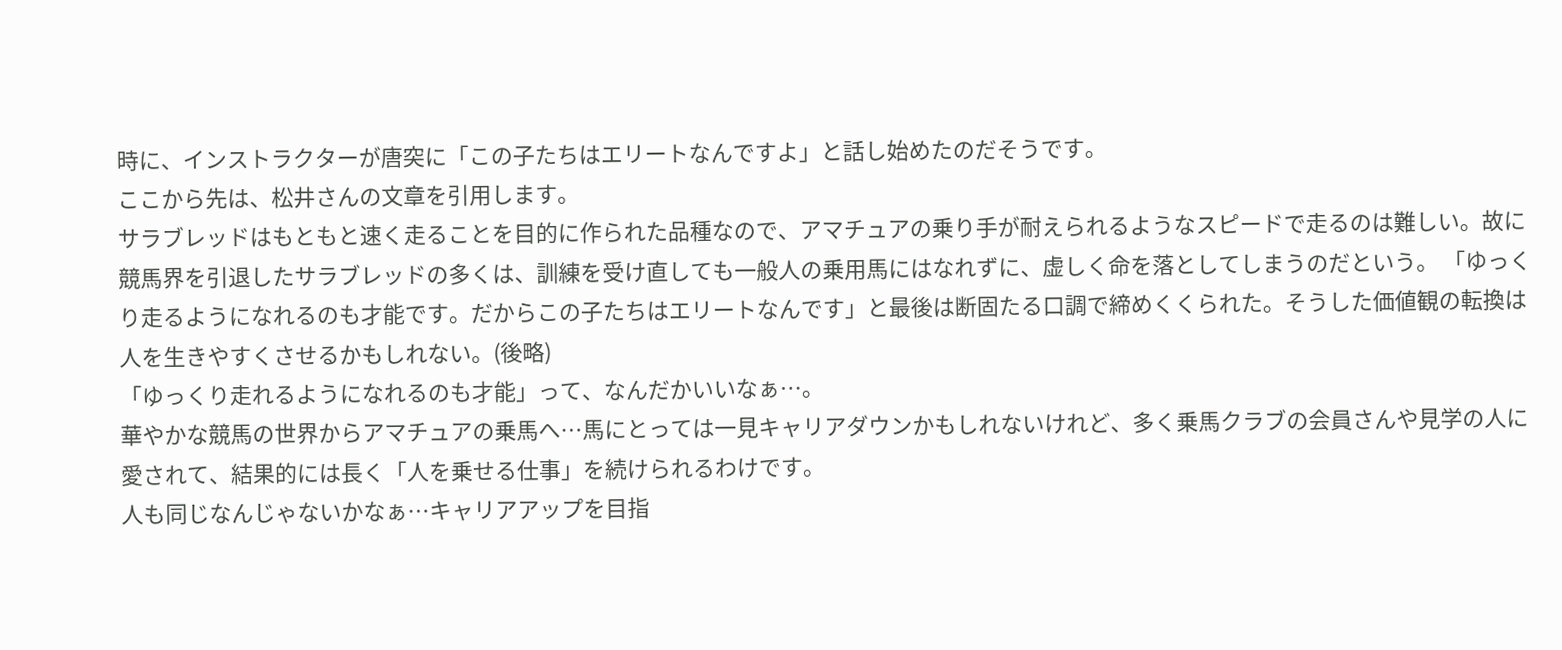時に、インストラクターが唐突に「この子たちはエリートなんですよ」と話し始めたのだそうです。
ここから先は、松井さんの文章を引用します。
サラブレッドはもともと速く走ることを目的に作られた品種なので、アマチュアの乗り手が耐えられるようなスピードで走るのは難しい。故に競馬界を引退したサラブレッドの多くは、訓練を受け直しても一般人の乗用馬にはなれずに、虚しく命を落としてしまうのだという。 「ゆっくり走るようになれるのも才能です。だからこの子たちはエリートなんです」と最後は断固たる口調で締めくくられた。そうした価値観の転換は人を生きやすくさせるかもしれない。(後略)
「ゆっくり走れるようになれるのも才能」って、なんだかいいなぁ…。
華やかな競馬の世界からアマチュアの乗馬へ…馬にとっては一見キャリアダウンかもしれないけれど、多く乗馬クラブの会員さんや見学の人に愛されて、結果的には長く「人を乗せる仕事」を続けられるわけです。
人も同じなんじゃないかなぁ…キャリアアップを目指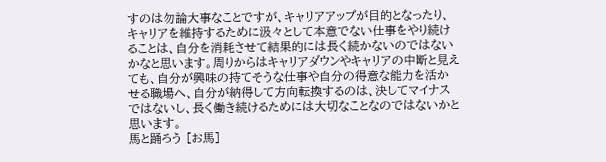すのは勿論大事なことですが、キャリアアップが目的となったり、キャリアを維持するために汲々として本意でない仕事をやり続けることは、自分を消耗させて結果的には長く続かないのではないかなと思います。周りからはキャリアダウンやキャリアの中断と見えても、自分が興味の持てそうな仕事や自分の得意な能力を活かせる職場へ、自分が納得して方向転換するのは、決してマイナスではないし、長く働き続けるためには大切なことなのではないかと思います。
馬と踊ろう [お馬]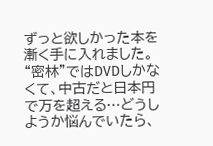ずっと欲しかった本を漸く手に入れました。“密林”ではDVDしかなくて、中古だと日本円で万を超える…どうしようか悩んでいたら、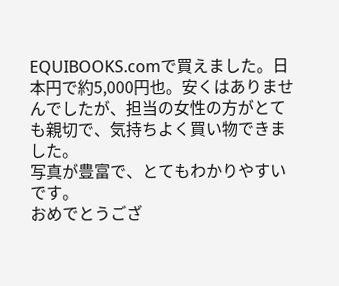EQUIBOOKS.comで買えました。日本円で約5,000円也。安くはありませんでしたが、担当の女性の方がとても親切で、気持ちよく買い物できました。
写真が豊富で、とてもわかりやすいです。
おめでとうござ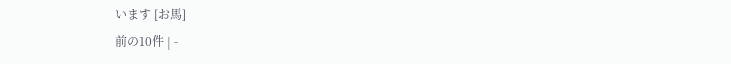います [お馬]
前の10件 | -